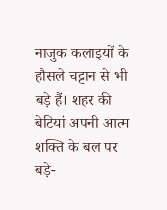नाजुक कलाइयों के हौसले चट्टान से भी बड़े हैं। शहर की बेटियां अपनी आत्म शक्ति के बल पर बड़े-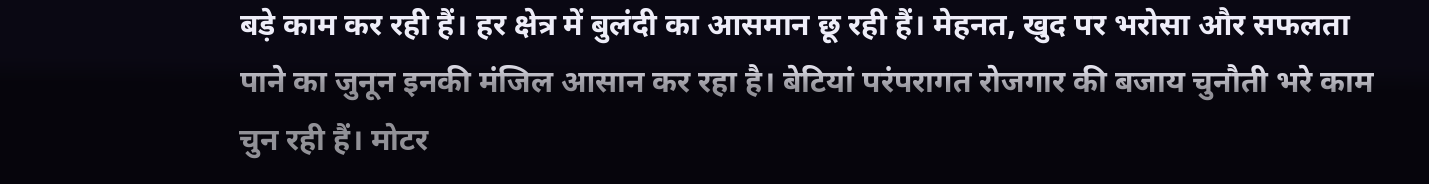बड़े काम कर रही हैं। हर क्षेत्र में बुलंदी का आसमान छू रही हैं। मेहनत, खुद पर भरोसा और सफलता पाने का जुनून इनकी मंजिल आसान कर रहा है। बेटियां परंपरागत रोजगार की बजाय चुनौती भरे काम चुन रही हैं। मोटर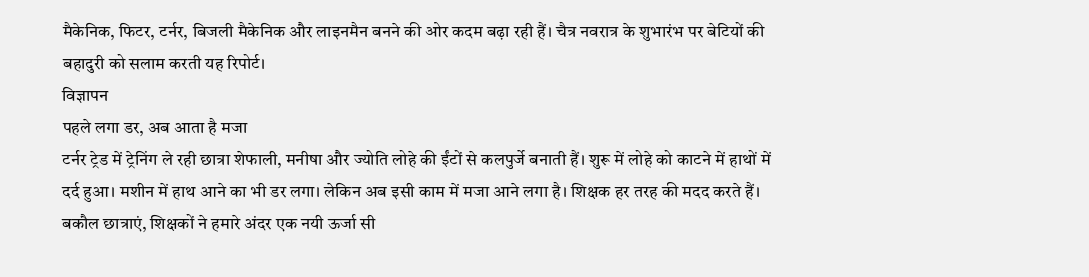मैकेनिक, फिटर, टर्नर, बिजली मैकेनिक और लाइनमैन बनने की ओर कदम बढ़ा रही हैं। चैत्र नवरात्र के शुभारंभ पर बेटियों की बहादुरी को सलाम करती यह रिपोर्ट।
विज्ञापन
पहले लगा डर, अब आता है मजा
टर्नर ट्रेड में ट्रेनिंग ले रही छात्रा शेफाली, मनीषा और ज्योति लोहे की ईंटों से कलपुर्जे बनाती हैं। शुरू में लोहे को काटने में हाथों में दर्द हुआ। मशीन में हाथ आने का भी डर लगा। लेकिन अब इसी काम में मजा आने लगा है। शिक्षक हर तरह की मदद करते हैं। बकौल छात्राएं, शिक्षकों ने हमारे अंदर एक नयी ऊर्जा सी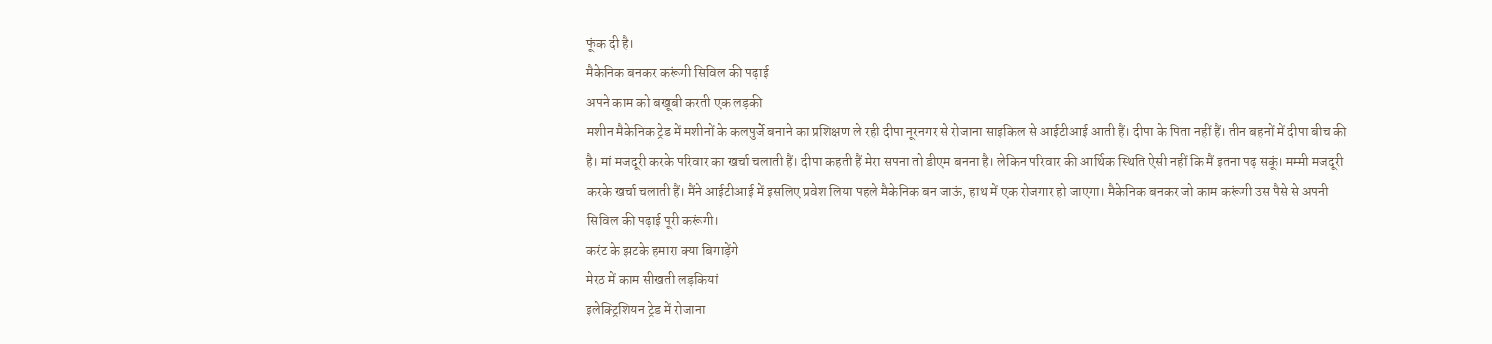फूंक दी है।
मैकेनिक बनकर करूंगी सिविल की पढ़ाई
अपने काम को बखूबी करती एक लड़की
मशीन मैकेनिक ट्रेड में मशीनों के कलपुर्जे बनाने का प्रशिक्षण ले रही दीपा नूरनगर से रोजाना साइकिल से आईटीआई आती हैं। दीपा के पिता नहीं हैं। तीन बहनों में दीपा बीच की है। मां मजदूरी करके परिवार का खर्चा चलाती हैं। दीपा कहती हैं मेरा सपना तो डीएम बनना है। लेकिन परिवार की आर्थिक स्थिति ऐसी नहीं कि मैं इतना पढ़ सकूं। मम्मी मजदूरी करके खर्चा चलाती हैं। मैंने आईटीआई में इसलिए प्रवेश लिया पहले मैकेनिक बन जाऊं, हाथ में एक रोजगार हो जाएगा। मैकेनिक बनकर जो काम करूंगी उस पैसे से अपनी सिविल की पढ़ाई पूरी करूंगी।
करंट के झटके हमारा क्या बिगाड़ेंगे
मेरठ में काम सीखती लड़कियां
इलेक्ट्रिशियन ट्रेड में रोजाना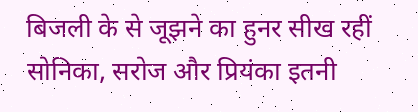बिजली के से जूझने का हुनर सीख रहीं सोनिका, सरोज और प्रियंका इतनी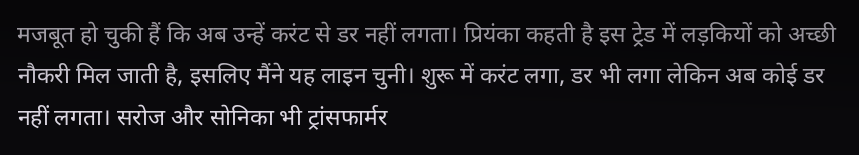मजबूत हो चुकी हैं कि अब उन्हें करंट से डर नहीं लगता। प्रियंका कहती है इस ट्रेड में लड़कियों को अच्छी नौकरी मिल जाती है, इसलिए मैंने यह लाइन चुनी। शुरू में करंट लगा, डर भी लगा लेकिन अब कोई डर नहीं लगता। सरोज और सोनिका भी ट्रांसफार्मर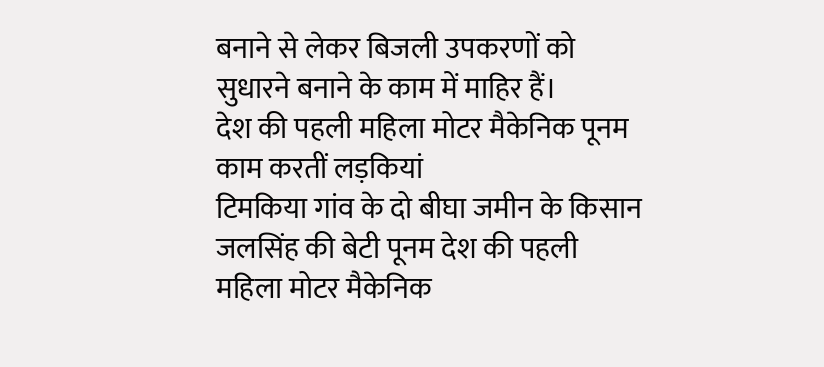बनाने से लेकर बिजली उपकरणों को सुधारने बनाने के काम में माहिर हैं।
देश की पहली महिला मोटर मैकेनिक पूनम
काम करतीं लड़कियां
टिमकिया गांव के दो बीघा जमीन के किसान जलसिंह की बेटी पूनम देश की पहली महिला मोटर मैकेनिक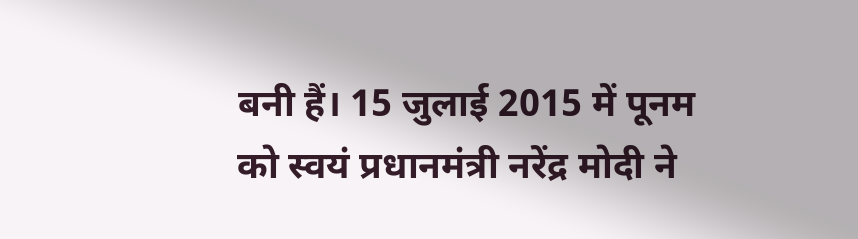बनी हैं। 15 जुलाई 2015 में पूनम को स्वयं प्रधानमंत्री नरेंद्र मोदी ने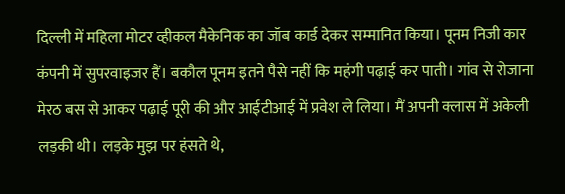दिल्ली में महिला मोटर व्हीकल मैकेनिक का जॉब कार्ड देकर सम्मानित किया। पूनम निजी कार कंपनी में सुपरवाइजर हैं। बकौल पूनम इतने पैसे नहीं कि महंगी पढ़ाई कर पाती। गांव से रोजाना मेरठ बस से आकर पढ़ाई पूरी की और आईटीआई में प्रवेश ले लिया। मैं अपनी क्लास में अकेली लड़की थी। लड़के मुझ पर हंसते थे,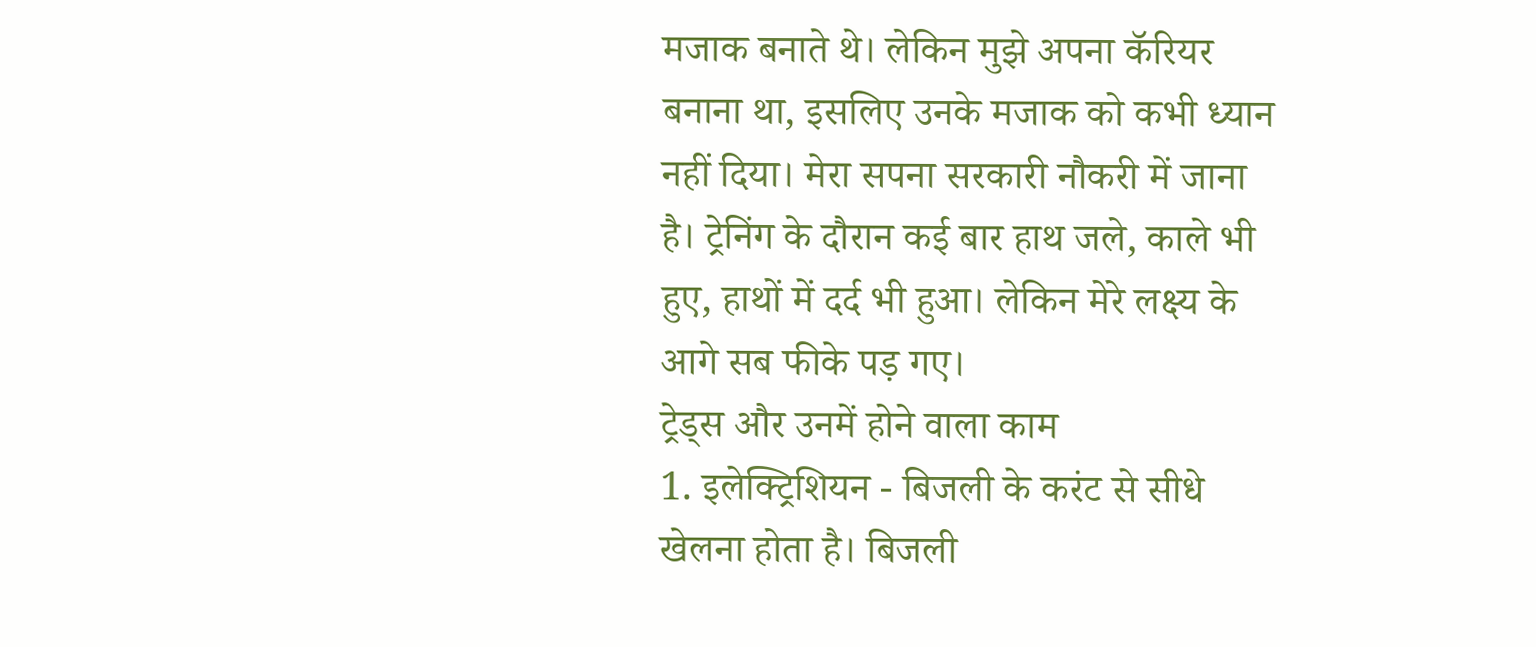मजाक बनाते थे। लेकिन मुझे अपना कॅरियर बनाना था, इसलिए उनके मजाक को कभी ध्यान नहीं दिया। मेरा सपना सरकारी नौकरी में जाना है। ट्रेनिंग के दौरान कई बार हाथ जले, काले भी हुए, हाथों में दर्द भी हुआ। लेकिन मेरे लक्ष्य के आगे सब फीके पड़ गए।
ट्रेड्स और उनमें होने वाला काम
1. इलेक्ट्रिशियन - बिजली के करंट से सीधे खेलना होता है। बिजली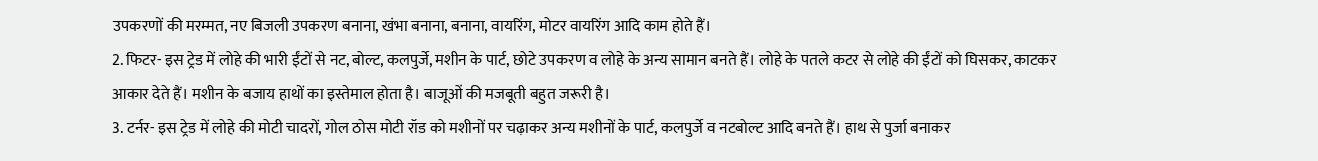उपकरणों की मरम्मत, नए बिजली उपकरण बनाना, खंभा बनाना, बनाना, वायरिंग, मोटर वायरिंग आदि काम होते हैं।
2. फिटर- इस ट्रेड में लोहे की भारी ईंटों से नट, बोल्ट, कलपुर्जे, मशीन के पार्ट, छोटे उपकरण व लोहे के अन्य सामान बनते हैं। लोहे के पतले कटर से लोहे की ईंटों को घिसकर, काटकर आकार देते हैं। मशीन के बजाय हाथों का इस्तेमाल होता है। बाजूओं की मजबूती बहुत जरूरी है।
3. टर्नर- इस ट्रेड में लोहे की मोटी चादरों, गोल ठोस मोटी रॉड को मशीनों पर चढ़ाकर अन्य मशीनों के पार्ट, कलपुर्जे व नटबोल्ट आदि बनते हैं। हाथ से पुर्जा बनाकर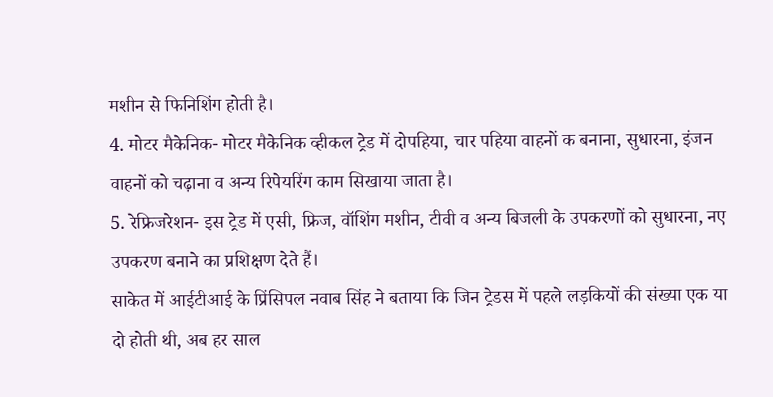मशीन से फिनिशिंग होती है।
4. मोटर मैकेनिक- मोटर मैकेनिक व्हीकल ट्रेड में दोपहिया, चार पहिया वाहनों क बनाना, सुधारना, इंजन वाहनों को चढ़ाना व अन्य रिपेयरिंग काम सिखाया जाता है।
5. रेफ्रिजरेशन- इस ट्रेड में एसी, फ्रिज, वॉशिंग मशीन, टीवी व अन्य बिजली के उपकरणों को सुधारना, नए उपकरण बनाने का प्रशिक्षण देते हैं।
साकेत में आईटीआई के प्रिंसिपल नवाब सिंह ने बताया कि जिन ट्रेडस में पहले लड़कियों की संख्या एक या दो होती थी, अब हर साल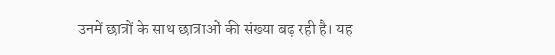उनमें छात्रों के साथ छात्राओं की संख्या बढ़ रही है। यह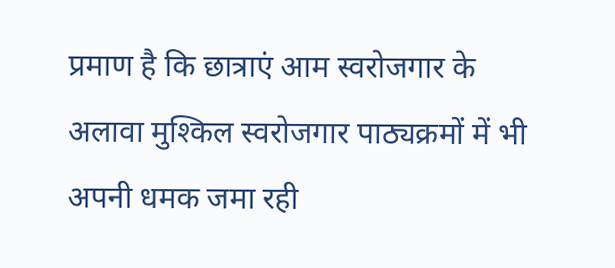प्रमाण है कि छात्राएं आम स्वरोजगार के अलावा मुश्किल स्वरोजगार पाठ्यक्रमों में भी अपनी धमक जमा रही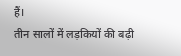हैं।
तीन सालों में लड़कियों की बढ़ी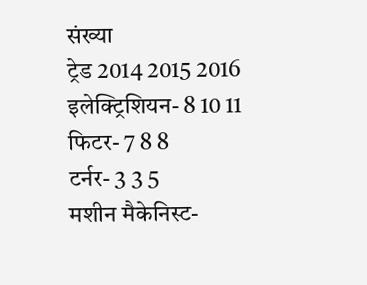संख्या
ट्रेड 2014 2015 2016
इलेक्ट्रिशियन- 8 10 11
फिटर- 7 8 8
टर्नर- 3 3 5
मशीन मैकेनिस्ट-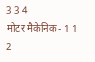3 3 4
मोटर मैकेनिक- 1 1 2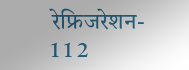रेफ्रिजरेशन- 1 1 2